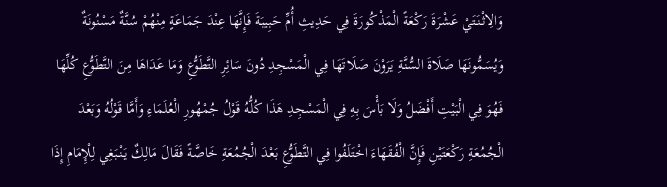وَالِاثْنَتَيْ عَشْرَةَ رَكْعَةً الْمَذْكُورَةَ فِي حَدِيثِ أُمِّ حَبِيبَةَ فَإِنَّهَا عِنْدَ جَمَاعَةٍ مِنْهُمْ سُنَّةٌ مَسْنُونَةٌ وَيُسَمُّونَهَا صَلَاةَ السُّنَّةِ يَرَوْنَ صَلَاتَهَا فِي الْمَسْجِدِ دُونَ سَائِرِ التَّطَوُّعِ وَمَا عَدَاهَا مِنَ التَّطَوُّعِ كُلِّهَا فَهُوَ فِي الْبَيْتِ أَفْضَلُ وَلَا بَأْسَ بِهِ فِي الْمَسْجِدِ هَذَا كُلُّهُ قَوْلُ جُمْهُورِ الْعُلَمَاءِ وَأَمَّا قَوْلُهُ وَبَعْدَ الْجُمُعَةِ رَكْعَتَيْنِ فَإِنَّ الْفُقَهَاءَ اخْتَلَفُوا فِي التَّطَوُّعِ بَعْدَ الْجُمُعَةِ خَاصَّةً فَقَالَ مَالِكٌ يَنْبَغِي لِلْإِمَامِ إِذَا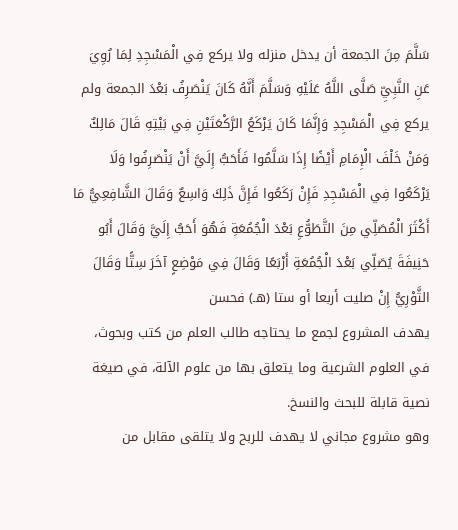سَلَّمَ مِنَ الجمعة أن يدخل منزله ولا يركع فِي الْمَسْجِدِ لِمَا رُوِيَ عَنِ النَّبِيِّ صَلَّى اللَّهُ عَلَيْهِ وَسَلَّمَ أَنَّهُ كَانَ يَنْصَرِفُ بَعْدَ الجمعة ولم يركع فِي الْمَسْجِدِ وَإِنَّمَا كَانَ يَرْكَعُ الرَّكْعَتَيْنِ فِي بَيْتِهِ قَالَ مَالِكٌ وَمَنْ خَلْفَ الْإِمَامِ أَيْضًا إِذَا سَلَّمُوا فَأَحَبُّ إِلَيَّ أَنْ يَنْصَرِفُوا وَلَا يَرْكَعُوا فِي الْمَسْجِدِ فَإِنْ رَكَعُوا فَإِنَّ ذَلِكَ وَاسِعٌ وَقَالَ الشَّافِعِيُّ مَا أَكْثَرَ الْمُصَلِّي مِنَ التَّطَوُّعِ بَعْدَ الْجُمُعَةِ فَهُوَ أَحَبُّ إِلَيَّ وَقَالَ أَبُو حَنِيفَةَ يُصَلِّي بَعْدَ الْجُمُعَةِ أَرْبَعًا وَقَالَ فِي مَوْضِعٍ آخَرَ سِتًّا وَقَالَ الثَّوْرِيُّ إِنْ صليت أربعا أو ستا (هـ) فحسن
يهدف المشروع لجمع ما يحتاجه طالب العلم من كتب وبحوث، في العلوم الشرعية وما يتعلق بها من علوم الآلة، في صيغة نصية قابلة للبحث والنسخ.
وهو مشروع مجاني لا يهدف للربح ولا يتلقى مقابل من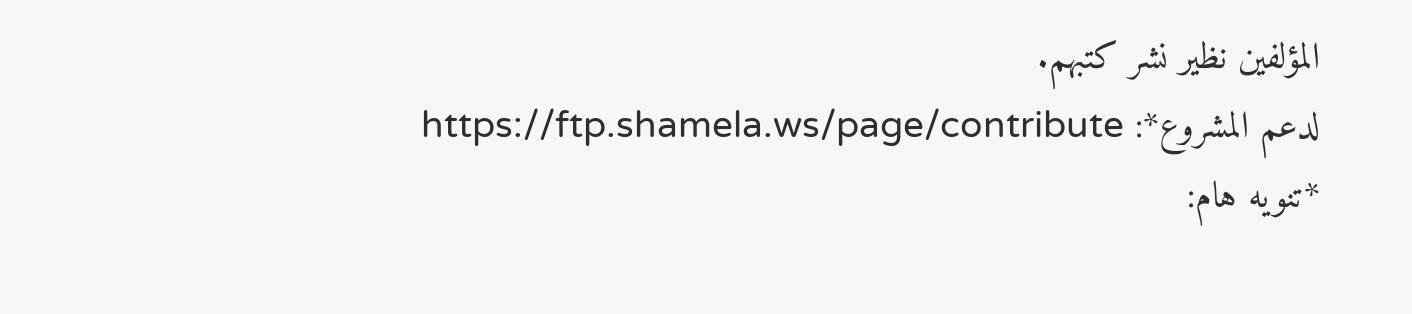المؤلفين نظير نشر كتبهم.
لدعم المشروع*: https://ftp.shamela.ws/page/contribute
*تنويه هام: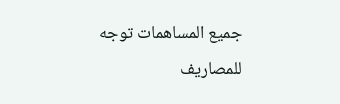جميع المساهمات توجه للمصاريف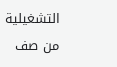التشغيلية من صف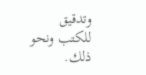وتدقيق للكتب ونحو ذلك.